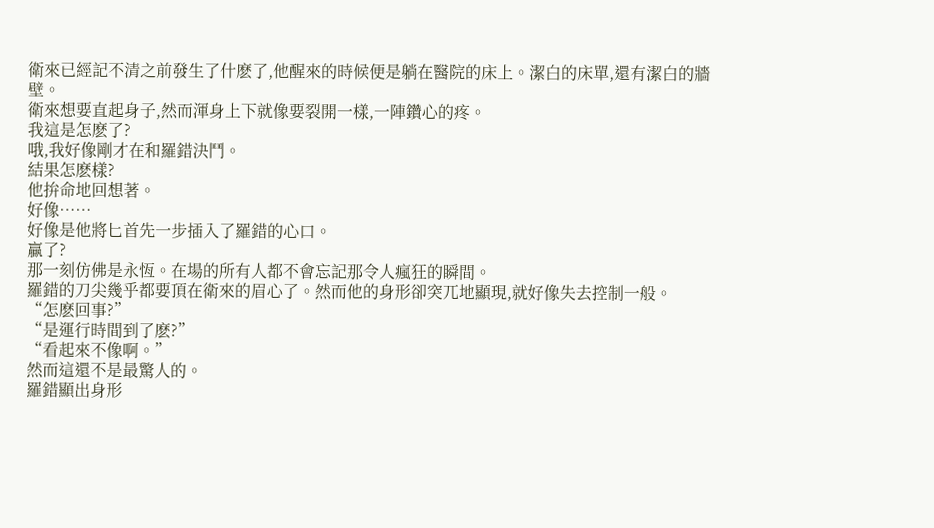衛來已經記不清之前發生了什麽了,他醒來的時候便是躺在醫院的床上。潔白的床單,還有潔白的牆壁。
衛來想要直起身子,然而渾身上下就像要裂開一樣,一陣鑽心的疼。
我這是怎麽了?
哦,我好像剛才在和羅錯決鬥。
結果怎麽樣?
他拚命地回想著。
好像……
好像是他將匕首先一步插入了羅錯的心口。
贏了?
那一刻仿佛是永恆。在場的所有人都不會忘記那令人瘋狂的瞬間。
羅錯的刀尖幾乎都要頂在衛來的眉心了。然而他的身形卻突兀地顯現,就好像失去控制一般。
“怎麽回事?”
“是運行時間到了麽?”
“看起來不像啊。”
然而這還不是最驚人的。
羅錯顯出身形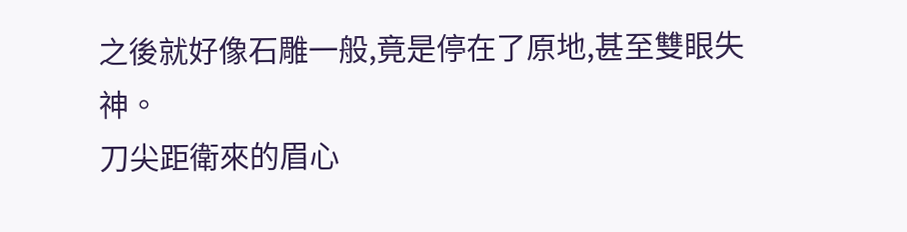之後就好像石雕一般,竟是停在了原地,甚至雙眼失神。
刀尖距衛來的眉心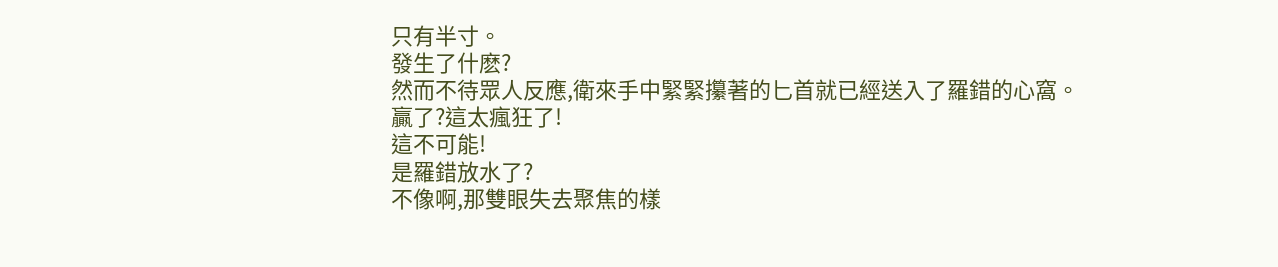只有半寸。
發生了什麽?
然而不待眾人反應,衛來手中緊緊攥著的匕首就已經送入了羅錯的心窩。
贏了?這太瘋狂了!
這不可能!
是羅錯放水了?
不像啊,那雙眼失去聚焦的樣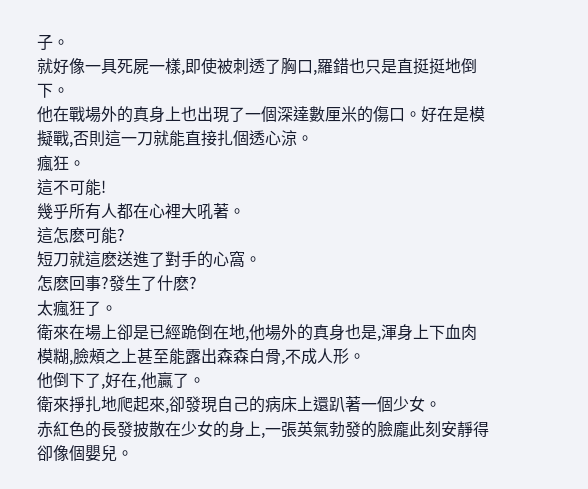子。
就好像一具死屍一樣,即使被刺透了胸口,羅錯也只是直挺挺地倒下。
他在戰場外的真身上也出現了一個深達數厘米的傷口。好在是模擬戰,否則這一刀就能直接扎個透心涼。
瘋狂。
這不可能!
幾乎所有人都在心裡大吼著。
這怎麽可能?
短刀就這麽送進了對手的心窩。
怎麽回事?發生了什麽?
太瘋狂了。
衛來在場上卻是已經跪倒在地,他場外的真身也是,渾身上下血肉模糊,臉頰之上甚至能露出森森白骨,不成人形。
他倒下了,好在,他贏了。
衛來掙扎地爬起來,卻發現自己的病床上還趴著一個少女。
赤紅色的長發披散在少女的身上,一張英氣勃發的臉龐此刻安靜得卻像個嬰兒。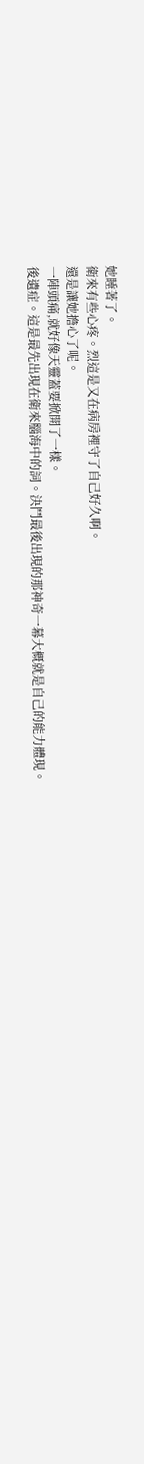她睡著了。
衛來有些心疼。烈這是又在病房裡守了自己好久啊。
還是讓她擔心了呢。
一陣頭痛,就好像天靈蓋要掀開了一樣。
後遺症。這是最先出現在衛來腦海中的詞。決鬥最後出現的那神奇一幕大概就是自己的能力體現。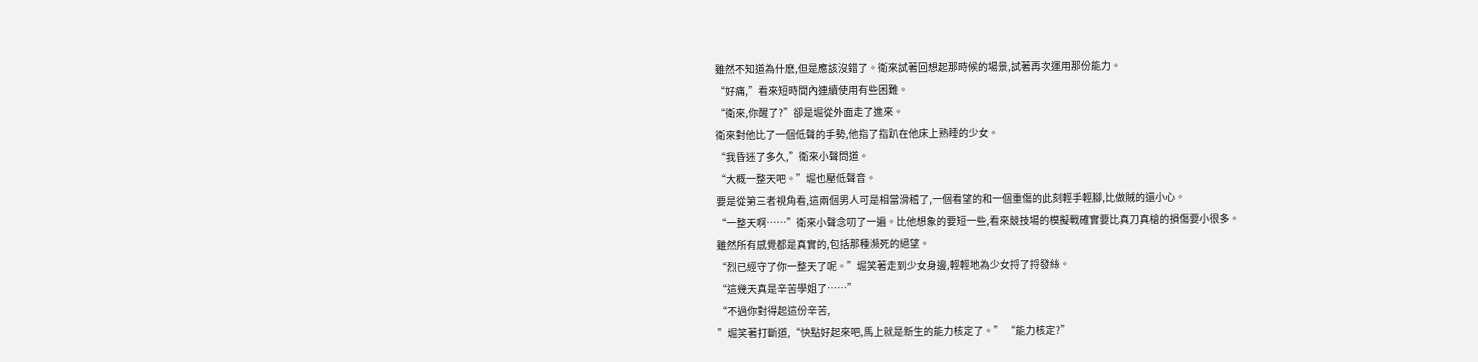雖然不知道為什麽,但是應該沒錯了。衛來試著回想起那時候的場景,試著再次運用那份能力。
“好痛,”看來短時間內連續使用有些困難。
“衛來,你醒了?”卻是堀從外面走了進來。
衛來對他比了一個低聲的手勢,他指了指趴在他床上熟睡的少女。
“我昏迷了多久,”衛來小聲問道。
“大概一整天吧。”堀也壓低聲音。
要是從第三者視角看,這兩個男人可是相當滑稽了,一個看望的和一個重傷的此刻輕手輕腳,比做賊的還小心。
“一整天啊……”衛來小聲念叨了一遍。比他想象的要短一些,看來競技場的模擬戰確實要比真刀真槍的損傷要小很多。
雖然所有感覺都是真實的,包括那種瀕死的絕望。
“烈已經守了你一整天了呢。”堀笑著走到少女身邊,輕輕地為少女捋了捋發絲。
“這幾天真是辛苦學姐了……”
“不過你對得起這份辛苦,
”堀笑著打斷道,“快點好起來吧,馬上就是新生的能力核定了。” “能力核定?”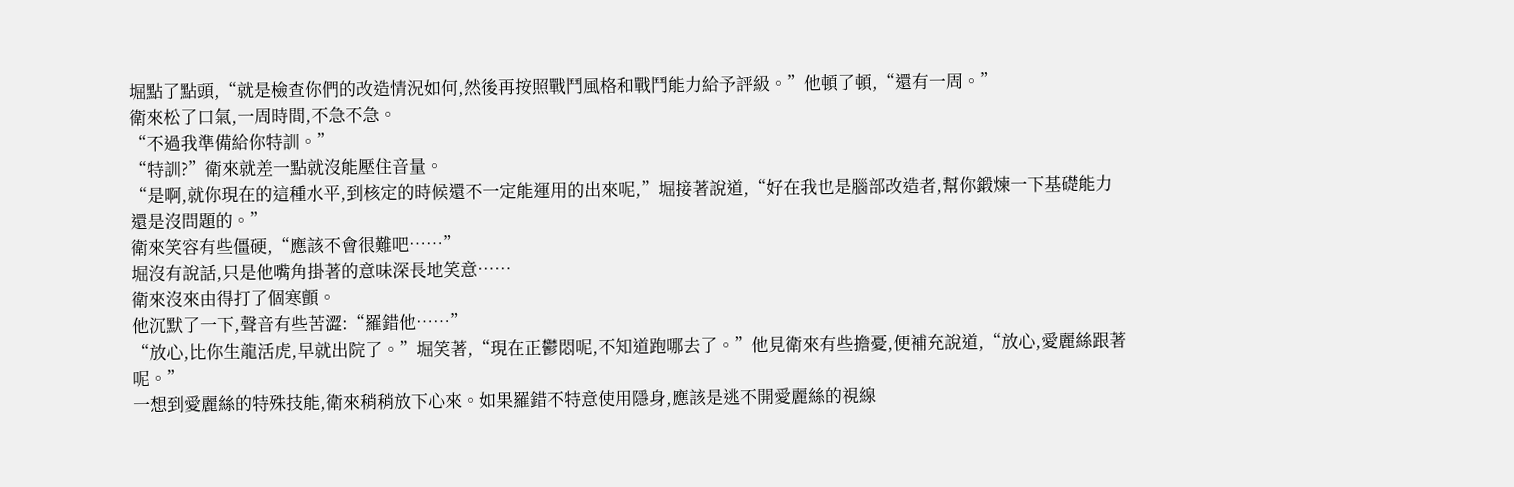堀點了點頭,“就是檢查你們的改造情況如何,然後再按照戰鬥風格和戰鬥能力給予評級。”他頓了頓,“還有一周。”
衛來松了口氣,一周時間,不急不急。
“不過我準備給你特訓。”
“特訓?”衛來就差一點就沒能壓住音量。
“是啊,就你現在的這種水平,到核定的時候還不一定能運用的出來呢,”堀接著說道,“好在我也是腦部改造者,幫你鍛煉一下基礎能力還是沒問題的。”
衛來笑容有些僵硬,“應該不會很難吧……”
堀沒有說話,只是他嘴角掛著的意味深長地笑意……
衛來沒來由得打了個寒顫。
他沉默了一下,聲音有些苦澀:“羅錯他……”
“放心,比你生龍活虎,早就出院了。”堀笑著,“現在正鬱悶呢,不知道跑哪去了。”他見衛來有些擔憂,便補充說道,“放心,愛麗絲跟著呢。”
一想到愛麗絲的特殊技能,衛來稍稍放下心來。如果羅錯不特意使用隱身,應該是逃不開愛麗絲的視線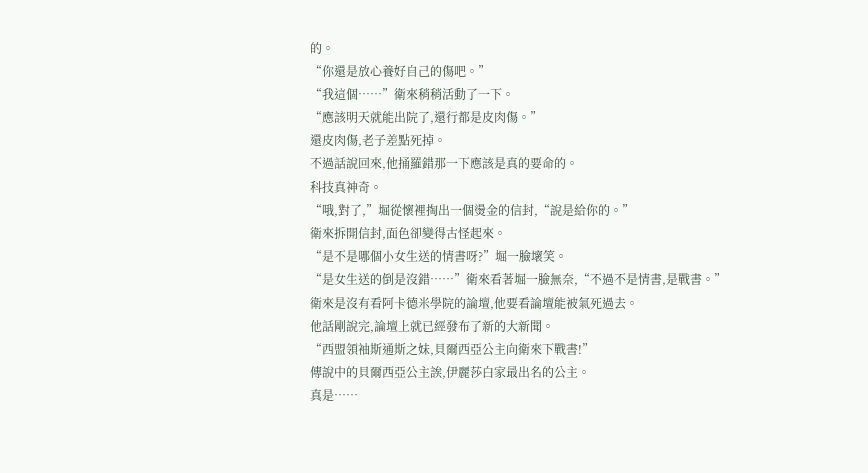的。
“你還是放心養好自己的傷吧。”
“我這個……”衛來稍稍活動了一下。
“應該明天就能出院了,還行都是皮肉傷。”
還皮肉傷,老子差點死掉。
不過話說回來,他捅羅錯那一下應該是真的要命的。
科技真神奇。
“哦,對了,”堀從懷裡掏出一個燙金的信封,“說是給你的。”
衛來拆開信封,面色卻變得古怪起來。
“是不是哪個小女生送的情書呀?”堀一臉壞笑。
“是女生送的倒是沒錯……”衛來看著堀一臉無奈,“不過不是情書,是戰書。”
衛來是沒有看阿卡德米學院的論壇,他要看論壇能被氣死過去。
他話剛說完,論壇上就已經發布了新的大新聞。
“西盟領袖斯通斯之妹,貝爾西亞公主向衛來下戰書!”
傳說中的貝爾西亞公主誒,伊麗莎白家最出名的公主。
真是……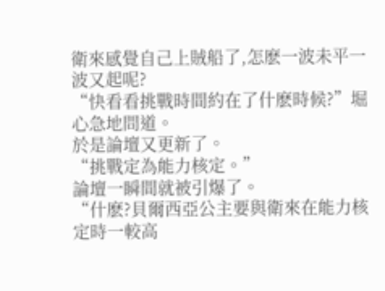衛來感覺自己上賊船了,怎麽一波未平一波又起呢?
“快看看挑戰時間約在了什麽時候?”堀心急地問道。
於是論壇又更新了。
“挑戰定為能力核定。”
論壇一瞬間就被引爆了。
“什麽?貝爾西亞公主要與衛來在能力核定時一較高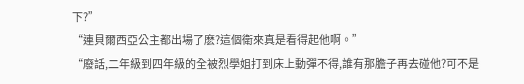下?”
“連貝爾西亞公主都出場了麽?這個衛來真是看得起他啊。”
“廢話,二年級到四年級的全被烈學姐打到床上動彈不得,誰有那膽子再去碰他?可不是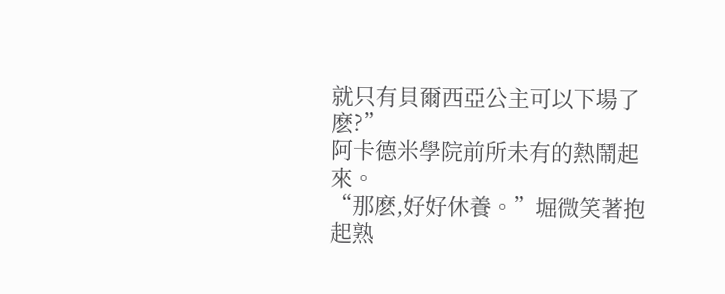就只有貝爾西亞公主可以下場了麽?”
阿卡德米學院前所未有的熱鬧起來。
“那麽,好好休養。”堀微笑著抱起熟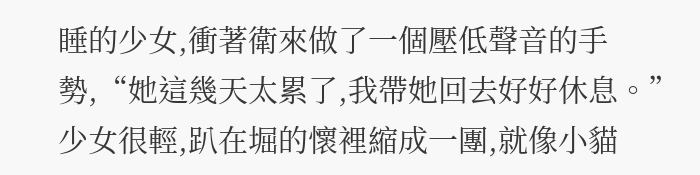睡的少女,衝著衛來做了一個壓低聲音的手勢,“她這幾天太累了,我帶她回去好好休息。”
少女很輕,趴在堀的懷裡縮成一團,就像小貓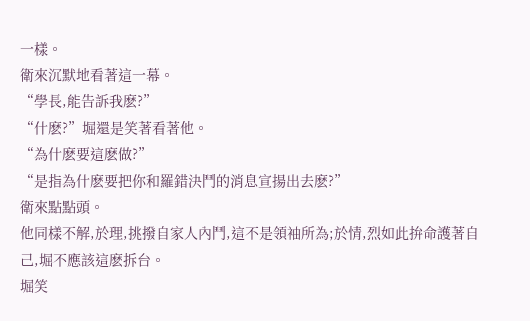一樣。
衛來沉默地看著這一幕。
“學長,能告訴我麽?”
“什麽?”堀還是笑著看著他。
“為什麽要這麽做?”
“是指為什麽要把你和羅錯決鬥的消息宣揚出去麽?”
衛來點點頭。
他同樣不解,於理,挑撥自家人內鬥,這不是領袖所為;於情,烈如此拚命護著自己,堀不應該這麽拆台。
堀笑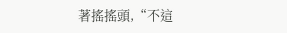著搖搖頭,“不這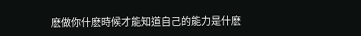麽做你什麽時候才能知道自己的能力是什麽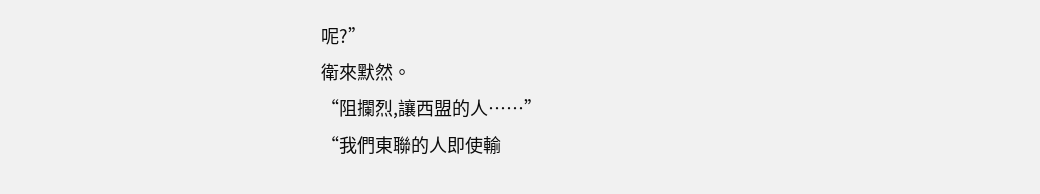呢?”
衛來默然。
“阻攔烈,讓西盟的人……”
“我們東聯的人即使輸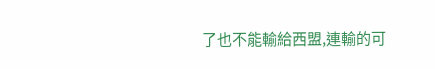了也不能輸給西盟,連輸的可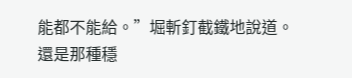能都不能給。”堀斬釘截鐵地說道。
還是那種穩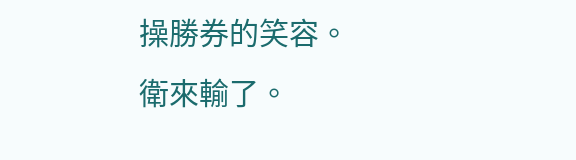操勝券的笑容。
衛來輸了。